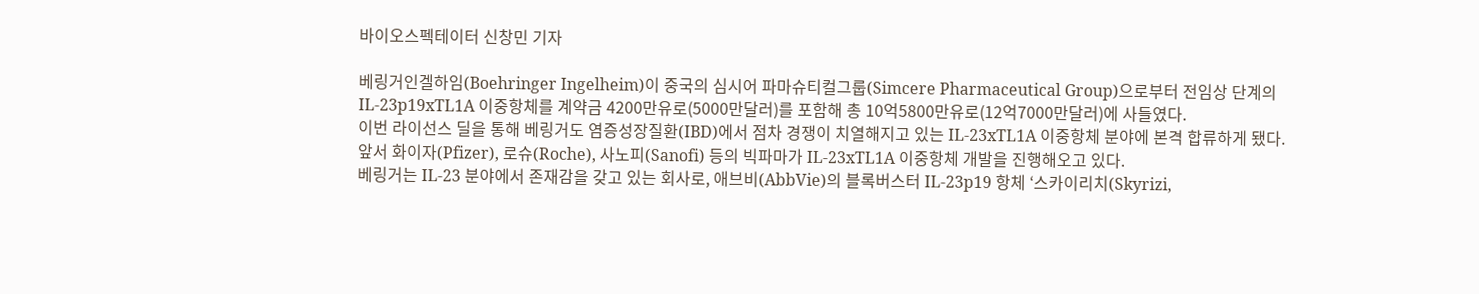바이오스펙테이터 신창민 기자

베링거인겔하임(Boehringer Ingelheim)이 중국의 심시어 파마슈티컬그룹(Simcere Pharmaceutical Group)으로부터 전임상 단계의 IL-23p19xTL1A 이중항체를 계약금 4200만유로(5000만달러)를 포함해 총 10억5800만유로(12억7000만달러)에 사들였다.
이번 라이선스 딜을 통해 베링거도 염증성장질환(IBD)에서 점차 경쟁이 치열해지고 있는 IL-23xTL1A 이중항체 분야에 본격 합류하게 됐다. 앞서 화이자(Pfizer), 로슈(Roche), 사노피(Sanofi) 등의 빅파마가 IL-23xTL1A 이중항체 개발을 진행해오고 있다.
베링거는 IL-23 분야에서 존재감을 갖고 있는 회사로, 애브비(AbbVie)의 블록버스터 IL-23p19 항체 ‘스카이리치(Skyrizi,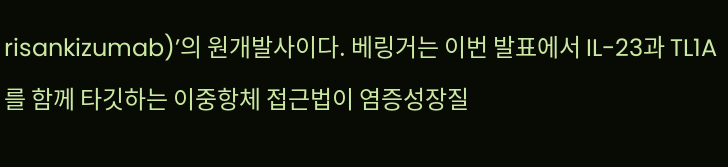risankizumab)’의 원개발사이다. 베링거는 이번 발표에서 IL-23과 TL1A를 함께 타깃하는 이중항체 접근법이 염증성장질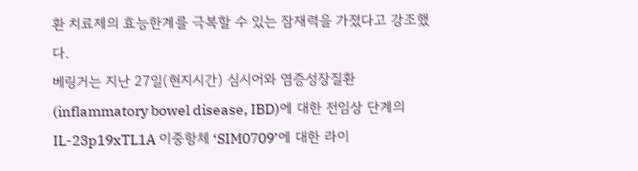환 치료제의 효능한계를 극복할 수 있는 잠재력을 가졌다고 강조했다.
베링거는 지난 27일(현지시간) 심시어와 염증성장질환(inflammatory bowel disease, IBD)에 대한 전임상 단계의 IL-23p19xTL1A 이중항체 ‘SIM0709’에 대한 라이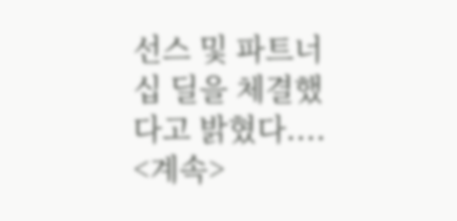선스 및 파트너십 딜을 체결했다고 밝혔다.... <계속>